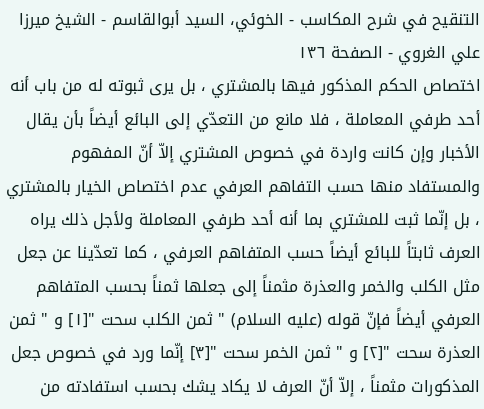التنقيح في شرح المكاسب - الخوئي، السيد أبوالقاسم - الشيخ ميرزا علي الغروي - الصفحة ١٣٦
اختصاص الحكم المذكور فيها بالمشتري ، بل يرى ثبوته له من باب أنه أحد طرفي المعاملة ، فلا مانع من التعدّي إلى البائع أيضاً بأن يقال الأخبار وإن كانت واردة في خصوص المشتري إلاّ أنّ المفهوم والمستفاد منها حسب التفاهم العرفي عدم اختصاص الخيار بالمشتري ، بل إنّما ثبت للمشتري بما أنه أحد طرفي المعاملة ولأجل ذلك يراه العرف ثابتاً للبائع أيضاً حسب المتفاهم العرفي ، كما تعدّينا عن جعل مثل الكلب والخمر والعذرة مثمناً إلى جعلها ثمناً بحسب المتفاهم العرفي أيضاً فإنّ قوله (عليه السلام) " ثمن الكلب سحت "[١] و " ثمن العذرة سحت "[٢] و " ثمن الخمر سحت "[٣] إنّما ورد في خصوص جعل المذكورات مثمناً ، إلاّ أنّ العرف لا يكاد يشك بحسب استفادته من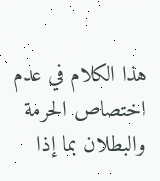هذا الكلام في عدم اختصاص الحرمة والبطلان بما إذا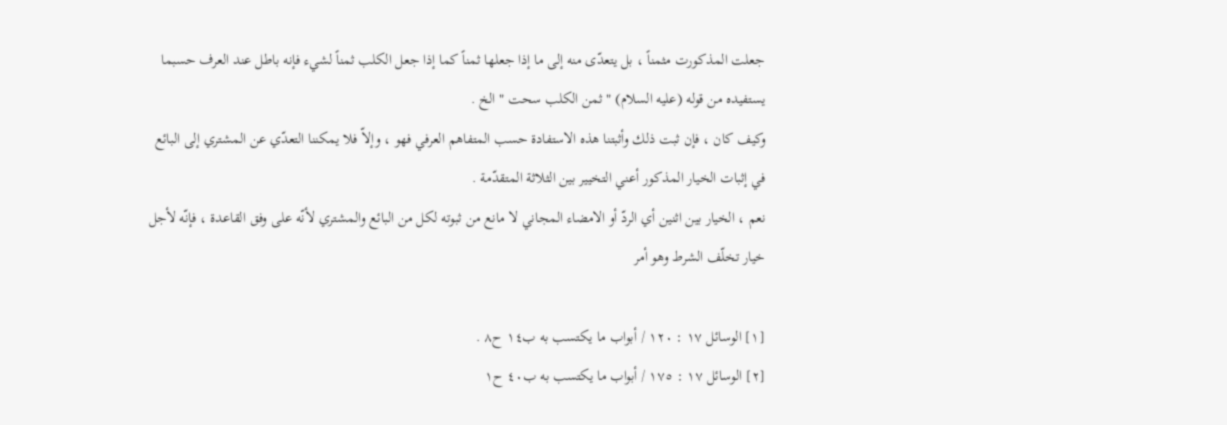جعلت المذكورت مثمناً ، بل يتعدّى منه إلى ما إذا جعلها ثمناً كما إذا جعل الكلب ثمناً لشيء فإنه باطل عند العرف حسبما يستفيده من قوله (عليه السلام) " ثمن الكلب سحت " الخ .
وكيف كان ، فإن ثبت ذلك وأثبتنا هذه الاستفادة حسب المتفاهم العرفي فهو ، وإلاّ فلا يمكننا التعدّي عن المشتري إلى البائع في إثبات الخيار المذكور أعني التخيير بين الثلاثة المتقدّمة .
نعم ، الخيار بين اثنين أي الردّ أو الامضاء المجاني لا مانع من ثبوته لكل من البائع والمشتري لأنّه على وفق القاعدة ، فإنّه لأجل خيار تخلّف الشرط وهو أمر

[١] الوسائل ١٧ : ١٢٠ / أبواب ما يكتسب به ب١٤ ح٨ .
[٢] الوسائل ١٧ : ١٧٥ / أبواب ما يكتسب به ب٤٠ ح١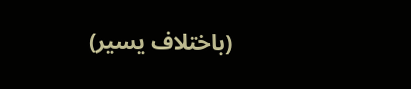(باختلاف يسير)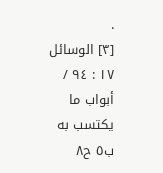.
[٣] الوسائل ١٧ : ٩٤ / أبواب ما يكتسب به ب٥ ح٨